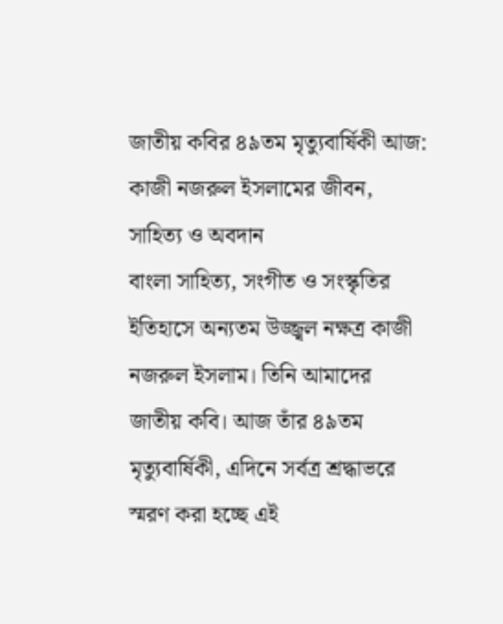জাতীয় কবির ৪৯তম মৃত্যুবার্ষিকী আজ: কাজী নজরুল ইসলামের জীবন, সাহিত্য ও অবদান
বাংলা সাহিত্য, সংগীত ও সংস্কৃতির ইতিহাসে অন্যতম উজ্জ্বল নক্ষত্র কাজী নজরুল ইসলাম। তিনি আমাদের জাতীয় কবি। আজ তাঁর ৪৯তম মৃত্যুবার্ষিকী, এদিনে সর্বত্র শ্রদ্ধাভরে স্মরণ করা হচ্ছে এই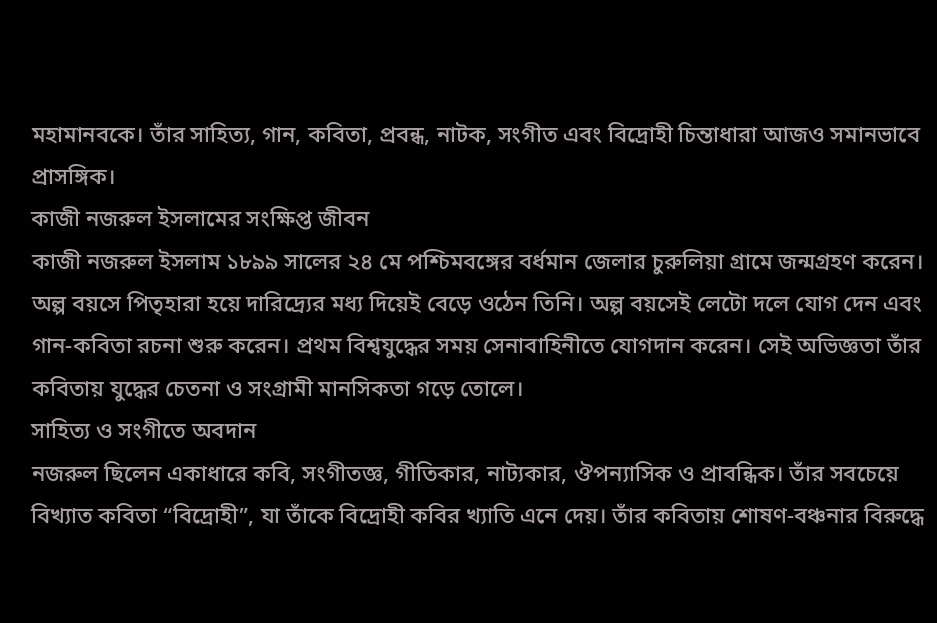মহামানবকে। তাঁর সাহিত্য, গান, কবিতা, প্রবন্ধ, নাটক, সংগীত এবং বিদ্রোহী চিন্তাধারা আজও সমানভাবে প্রাসঙ্গিক।
কাজী নজরুল ইসলামের সংক্ষিপ্ত জীবন
কাজী নজরুল ইসলাম ১৮৯৯ সালের ২৪ মে পশ্চিমবঙ্গের বর্ধমান জেলার চুরুলিয়া গ্রামে জন্মগ্রহণ করেন। অল্প বয়সে পিতৃহারা হয়ে দারিদ্র্যের মধ্য দিয়েই বেড়ে ওঠেন তিনি। অল্প বয়সেই লেটো দলে যোগ দেন এবং গান-কবিতা রচনা শুরু করেন। প্রথম বিশ্বযুদ্ধের সময় সেনাবাহিনীতে যোগদান করেন। সেই অভিজ্ঞতা তাঁর কবিতায় যুদ্ধের চেতনা ও সংগ্রামী মানসিকতা গড়ে তোলে।
সাহিত্য ও সংগীতে অবদান
নজরুল ছিলেন একাধারে কবি, সংগীতজ্ঞ, গীতিকার, নাট্যকার, ঔপন্যাসিক ও প্রাবন্ধিক। তাঁর সবচেয়ে বিখ্যাত কবিতা “বিদ্রোহী”, যা তাঁকে বিদ্রোহী কবির খ্যাতি এনে দেয়। তাঁর কবিতায় শোষণ-বঞ্চনার বিরুদ্ধে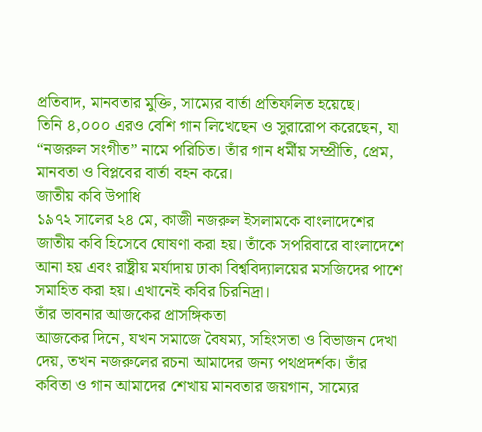প্রতিবাদ, মানবতার মুক্তি, সাম্যের বার্তা প্রতিফলিত হয়েছে।
তিনি ৪,০০০ এরও বেশি গান লিখেছেন ও সুরারোপ করেছেন, যা “নজরুল সংগীত” নামে পরিচিত। তাঁর গান ধর্মীয় সম্প্রীতি, প্রেম, মানবতা ও বিপ্লবের বার্তা বহন করে।
জাতীয় কবি উপাধি
১৯৭২ সালের ২৪ মে, কাজী নজরুল ইসলামকে বাংলাদেশের জাতীয় কবি হিসেবে ঘোষণা করা হয়। তাঁকে সপরিবারে বাংলাদেশে আনা হয় এবং রাষ্ট্রীয় মর্যাদায় ঢাকা বিশ্ববিদ্যালয়ের মসজিদের পাশে সমাহিত করা হয়। এখানেই কবির চিরনিদ্রা।
তাঁর ভাবনার আজকের প্রাসঙ্গিকতা
আজকের দিনে, যখন সমাজে বৈষম্য, সহিংসতা ও বিভাজন দেখা দেয়, তখন নজরুলের রচনা আমাদের জন্য পথপ্রদর্শক। তাঁর কবিতা ও গান আমাদের শেখায় মানবতার জয়গান, সাম্যের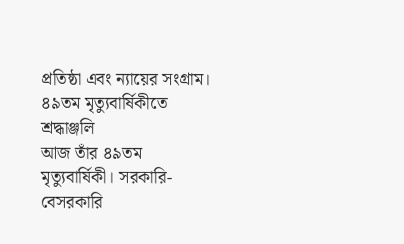প্রতিষ্ঠা এবং ন্যায়ের সংগ্রাম।
৪৯তম মৃত্যুবার্ষিকীতে শ্রদ্ধাঞ্জলি
আজ তাঁর ৪৯তম মৃত্যুবার্ষিকী। সরকারি-বেসরকারি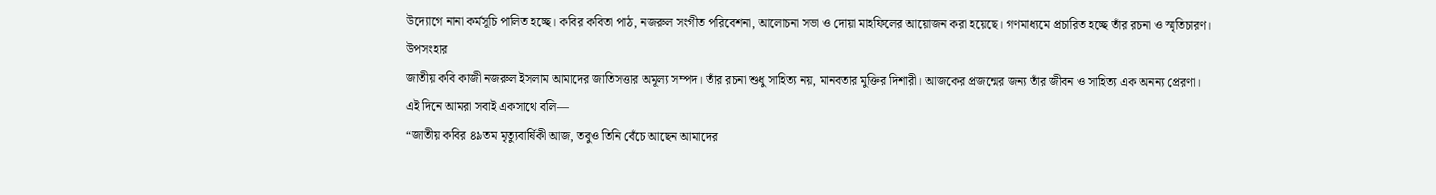উদ্যোগে নানা কর্মসূচি পালিত হচ্ছে। কবির কবিতা পাঠ, নজরুল সংগীত পরিবেশনা, আলোচনা সভা ও দোয়া মাহফিলের আয়োজন করা হয়েছে। গণমাধ্যমে প্রচারিত হচ্ছে তাঁর রচনা ও স্মৃতিচারণ।
উপসংহার
জাতীয় কবি কাজী নজরুল ইসলাম আমাদের জাতিসত্তার অমূল্য সম্পদ। তাঁর রচনা শুধু সাহিত্য নয়, মানবতার মুক্তির দিশারী। আজকের প্রজন্মের জন্য তাঁর জীবন ও সাহিত্য এক অনন্য প্রেরণা।
এই দিনে আমরা সবাই একসাথে বলি—
“জাতীয় কবির ৪৯তম মৃত্যুবার্ষিকী আজ, তবুও তিনি বেঁচে আছেন আমাদের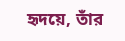হৃদয়ে, তাঁর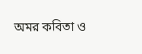অমর কবিতা ও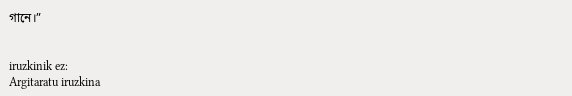গানে।”


iruzkinik ez:
Argitaratu iruzkina